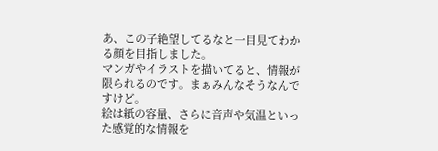あ、この子絶望してるなと一目見てわかる顔を目指しました。
マンガやイラストを描いてると、情報が限られるのです。まぁみんなそうなんですけど。
絵は紙の容量、さらに音声や気温といった感覚的な情報を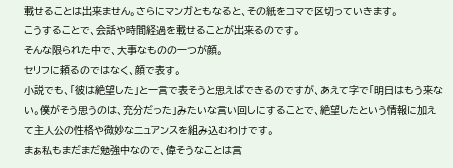載せることは出来ません。さらにマンガともなると、その紙をコマで区切っていきます。
こうすることで、会話や時間経過を載せることが出来るのです。
そんな限られた中で、大事なものの一つが顔。
セリフに頼るのではなく、顔で表す。
小説でも、「彼は絶望した」と一言で表そうと思えばできるのですが、あえて字で「明日はもう来ない。僕がそう思うのは、充分だった」みたいな言い回しにすることで、絶望したという情報に加えて主人公の性格や微妙なニュアンスを組み込むわけです。
まぁ私もまだまだ勉強中なので、偉そうなことは言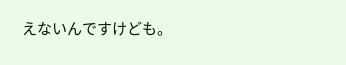えないんですけども。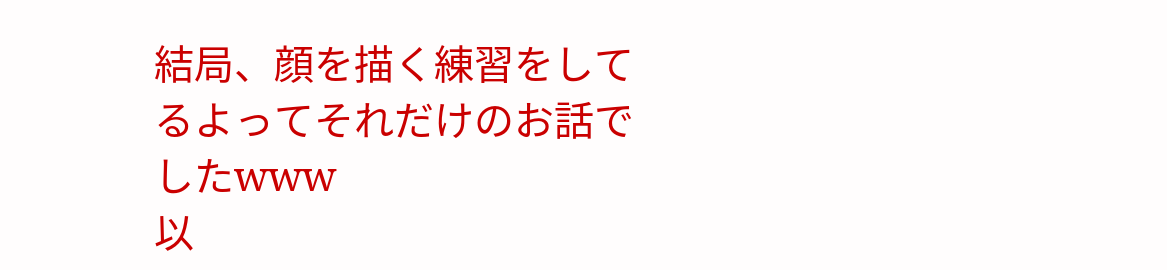結局、顔を描く練習をしてるよってそれだけのお話でしたwww
以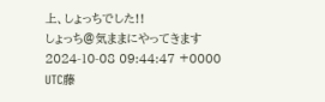上、しょっちでした!!
しょっち@気ままにやってきます
2024-10-08 09:44:47 +0000 UTC藤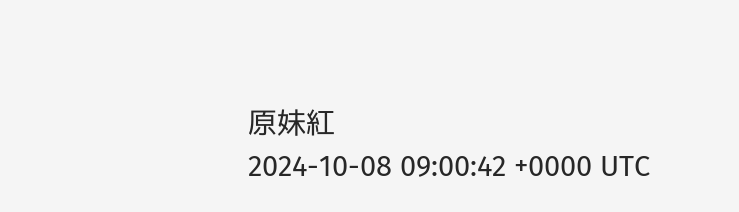原妹紅
2024-10-08 09:00:42 +0000 UTC